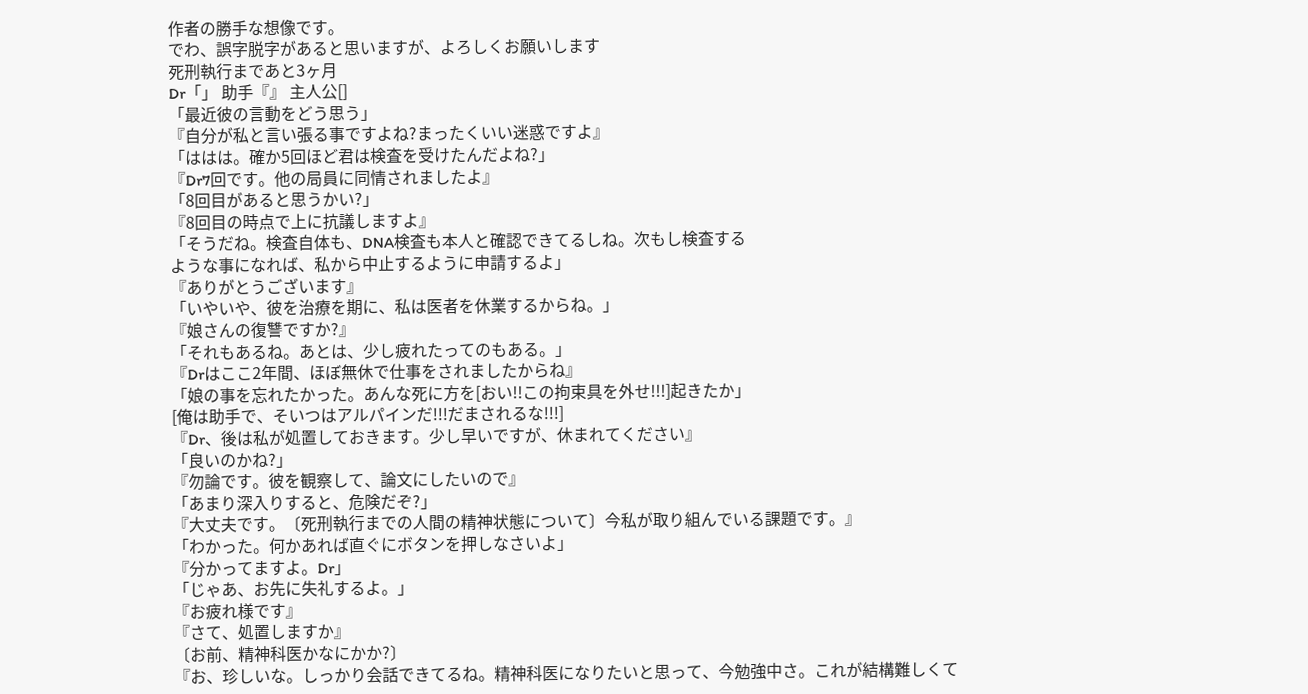作者の勝手な想像です。
でわ、誤字脱字があると思いますが、よろしくお願いします
死刑執行まであと3ヶ月
Dr「」 助手『』 主人公[]
「最近彼の言動をどう思う」
『自分が私と言い張る事ですよね?まったくいい迷惑ですよ』
「ははは。確か5回ほど君は検査を受けたんだよね?」
『Dr7回です。他の局員に同情されましたよ』
「8回目があると思うかい?」
『8回目の時点で上に抗議しますよ』
「そうだね。検査自体も、DNA検査も本人と確認できてるしね。次もし検査する
ような事になれば、私から中止するように申請するよ」
『ありがとうございます』
「いやいや、彼を治療を期に、私は医者を休業するからね。」
『娘さんの復讐ですか?』
「それもあるね。あとは、少し疲れたってのもある。」
『Drはここ2年間、ほぼ無休で仕事をされましたからね』
「娘の事を忘れたかった。あんな死に方を[おい!!この拘束具を外せ!!!]起きたか」
[俺は助手で、そいつはアルパインだ!!!だまされるな!!!]
『Dr、後は私が処置しておきます。少し早いですが、休まれてください』
「良いのかね?」
『勿論です。彼を観察して、論文にしたいので』
「あまり深入りすると、危険だぞ?」
『大丈夫です。〔死刑執行までの人間の精神状態について〕今私が取り組んでいる課題です。』
「わかった。何かあれば直ぐにボタンを押しなさいよ」
『分かってますよ。Dr」
「じゃあ、お先に失礼するよ。」
『お疲れ様です』
『さて、処置しますか』
〔お前、精神科医かなにかか?〕
『お、珍しいな。しっかり会話できてるね。精神科医になりたいと思って、今勉強中さ。これが結構難しくて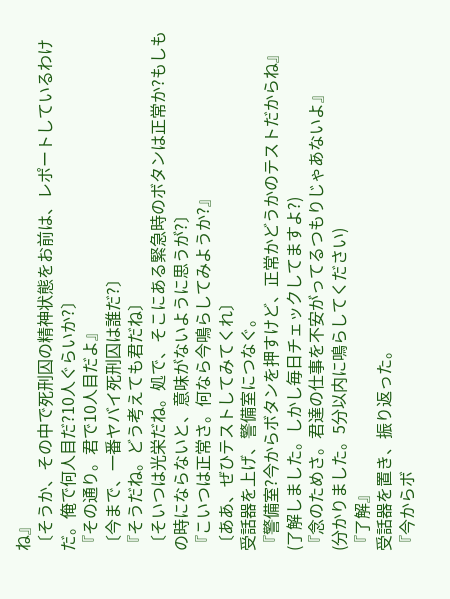ね』
〔そうか、その中で死刑囚の精神状態をお前は、レポートしているわけだ。俺で何人目だ?10人ぐらいか?〕
『その通り。君で10人目だよ』
〔今まで、一番ヤバイ死刑囚は誰だ?〕
『そうだね。どう考えても君だね〕
〔そいつは光栄だね。処で、そこにある緊急時のボタンは正常か?もしもの時にならないと、意味がないように思うが?〕
『こいつは正常さ。何なら今鳴らしてみようか?』
〔ああ、ぜひテストしてみてくれ〕
受話器を上げ、警備室につなぐ。
『警備室?今からボタンを押すけど、正常かどうかのテストだからね』
(了解しました。しかし毎日チェックしてますよ?)
『念のためさ。君達の仕事を不安がってるつもりじゃあないよ』
(分かりました。5分以内に鳴らしてください)
『了解』
受話器を置き、振り返った。
『今からボ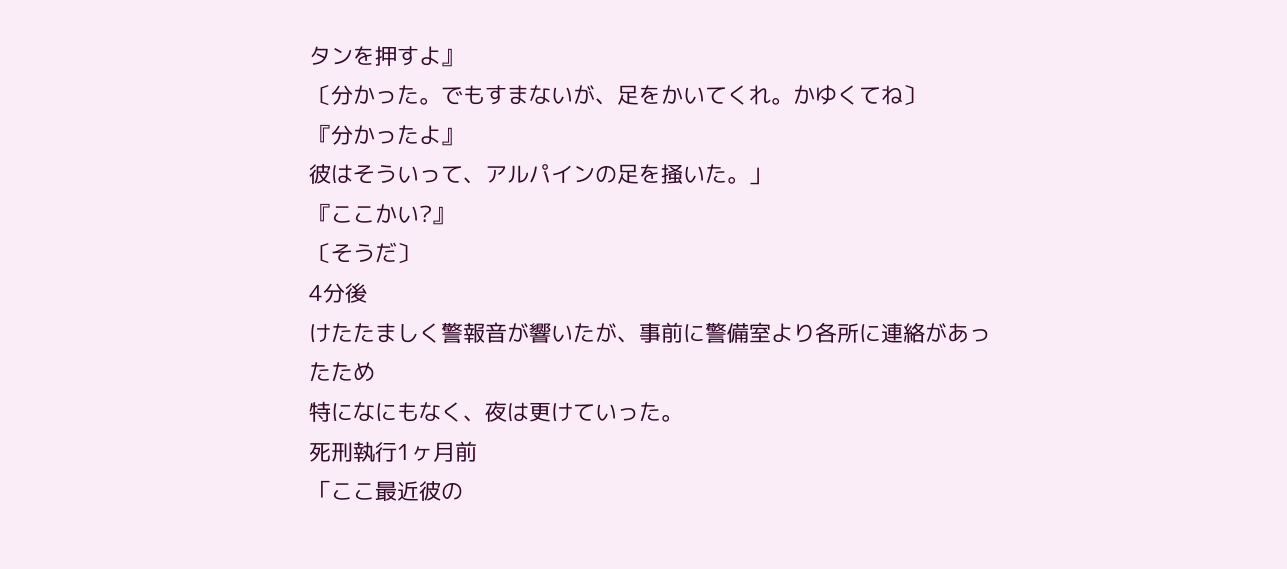タンを押すよ』
〔分かった。でもすまないが、足をかいてくれ。かゆくてね〕
『分かったよ』
彼はそういって、アルパインの足を掻いた。」
『ここかい?』
〔そうだ〕
4分後
けたたましく警報音が響いたが、事前に警備室より各所に連絡があったため
特になにもなく、夜は更けていった。
死刑執行1ヶ月前
「ここ最近彼の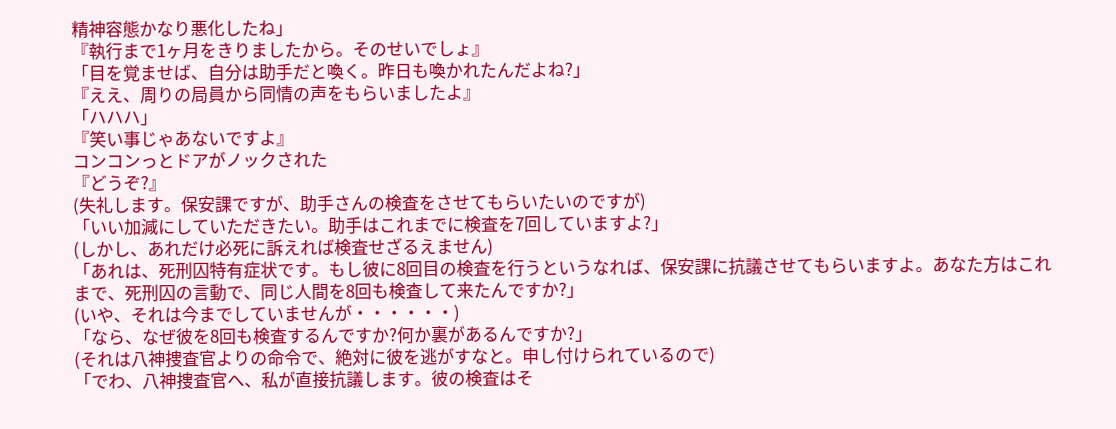精神容態かなり悪化したね」
『執行まで1ヶ月をきりましたから。そのせいでしょ』
「目を覚ませば、自分は助手だと喚く。昨日も喚かれたんだよね?」
『ええ、周りの局員から同情の声をもらいましたよ』
「ハハハ」
『笑い事じゃあないですよ』
コンコンっとドアがノックされた
『どうぞ?』
(失礼します。保安課ですが、助手さんの検査をさせてもらいたいのですが)
「いい加減にしていただきたい。助手はこれまでに検査を7回していますよ?」
(しかし、あれだけ必死に訴えれば検査せざるえません)
「あれは、死刑囚特有症状です。もし彼に8回目の検査を行うというなれば、保安課に抗議させてもらいますよ。あなた方はこれまで、死刑囚の言動で、同じ人間を8回も検査して来たんですか?」
(いや、それは今までしていませんが・・・・・・)
「なら、なぜ彼を8回も検査するんですか?何か裏があるんですか?」
(それは八神捜査官よりの命令で、絶対に彼を逃がすなと。申し付けられているので)
「でわ、八神捜査官へ、私が直接抗議します。彼の検査はそ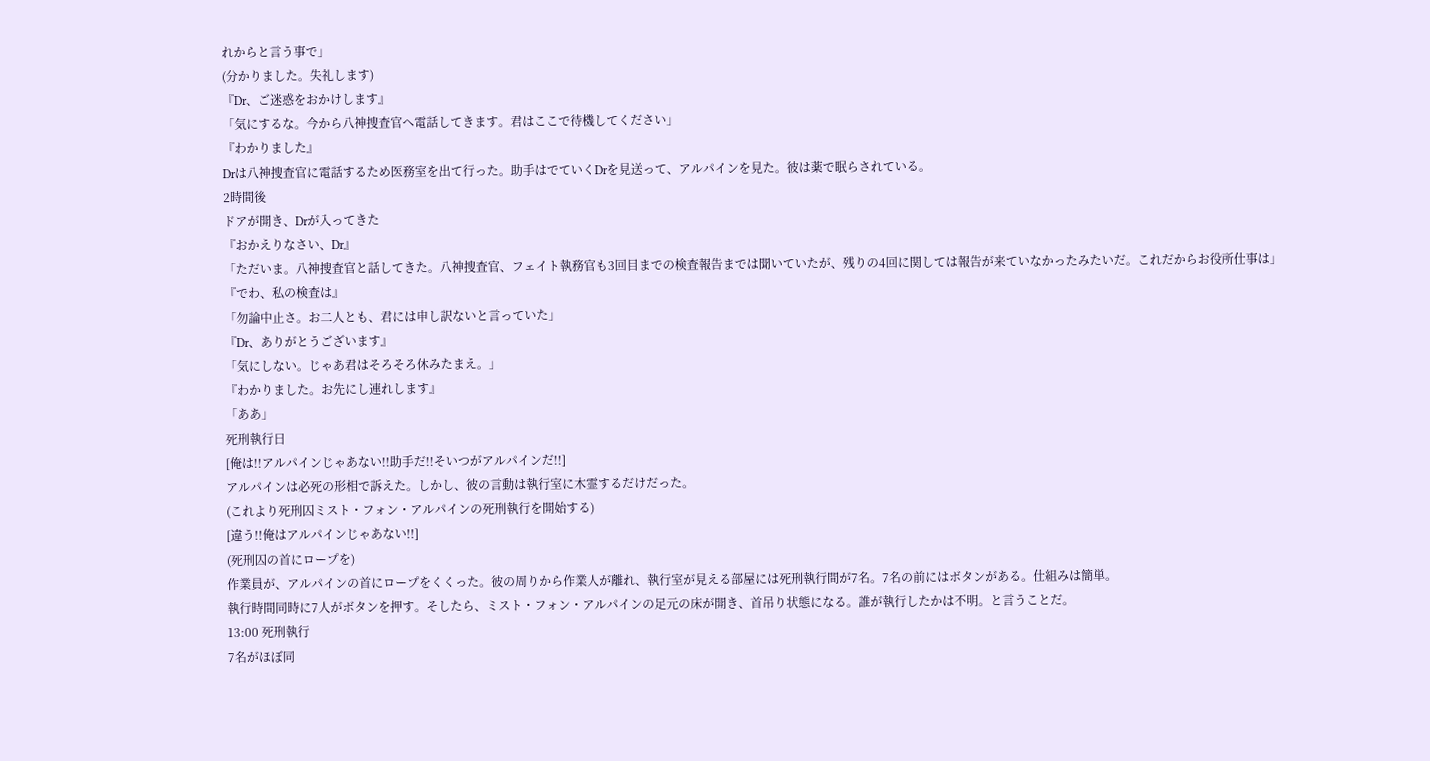れからと言う事で」
(分かりました。失礼します)
『Dr、ご迷惑をおかけします』
「気にするな。今から八神捜査官へ電話してきます。君はここで待機してください」
『わかりました』
Drは八神捜査官に電話するため医務室を出て行った。助手はでていくDrを見送って、アルパインを見た。彼は薬で眠らされている。
2時間後
ドアが開き、Drが入ってきた
『おかえりなさい、Dr』
「ただいま。八神捜査官と話してきた。八神捜査官、フェイト執務官も3回目までの検査報告までは聞いていたが、残りの4回に関しては報告が来ていなかったみたいだ。これだからお役所仕事は」
『でわ、私の検査は』
「勿論中止さ。お二人とも、君には申し訳ないと言っていた」
『Dr、ありがとうございます』
「気にしない。じゃあ君はそろそろ休みたまえ。」
『わかりました。お先にし連れします』
「ああ」
死刑執行日
[俺は!!アルパインじゃあない!!助手だ!!そいつがアルパインだ!!]
アルパインは必死の形相で訴えた。しかし、彼の言動は執行室に木霊するだけだった。
(これより死刑囚ミスト・フォン・アルパインの死刑執行を開始する)
[違う!!俺はアルパインじゃあない!!]
(死刑囚の首にロープを)
作業員が、アルパインの首にロープをくくった。彼の周りから作業人が離れ、執行室が見える部屋には死刑執行間が7名。7名の前にはボタンがある。仕組みは簡単。
執行時間同時に7人がボタンを押す。そしたら、ミスト・フォン・アルパインの足元の床が開き、首吊り状態になる。誰が執行したかは不明。と言うことだ。
13:00 死刑執行
7名がほぼ同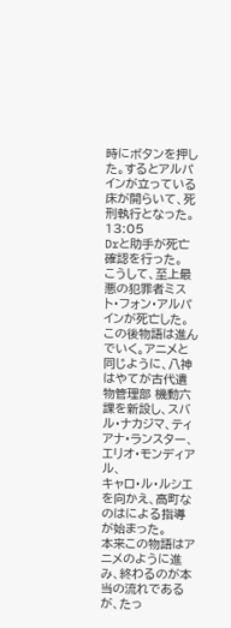時にボタンを押した。するとアルパインが立っている床が開らいて、死刑執行となった。
13:05
Drと助手が死亡確認を行った。
こうして、至上最悪の犯罪者ミスト・フォン・アルパインが死亡した。
この後物語は進んでいく。アニメと同じように、八神はやてが古代遺物管理部 機動六課を新設し、スバル・ナカジマ、ティアナ・ランスター、エリオ・モンディアル、
キャロ・ル・ルシエを向かえ、高町なのはによる指導が始まった。
本来この物語はアニメのように進み、終わるのが本当の流れであるが、たっ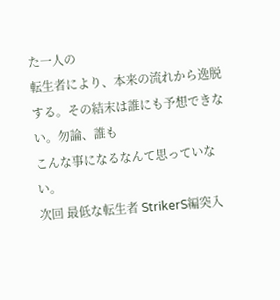た一人の
転生者により、本来の流れから逸脱する。その結末は誰にも予想できない。勿論、誰も
こんな事になるなんて思っていない。
次回 最低な転生者 StrikerS編突入